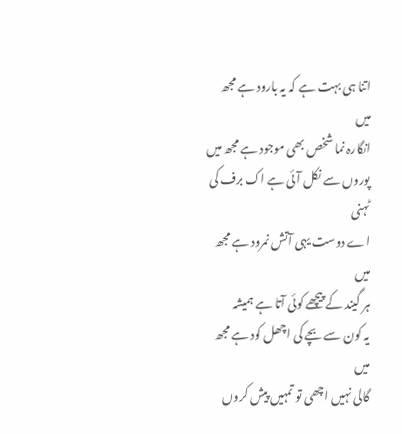اتنا ہی بہت ہے کہ یہ بارود ہے مجھ میں
انگارہ نما شخص بھی موجود ہے مجھ میں
پوروں سے نکل آئی ہے اک برف کی ٹہنی
اے دوست یہی آتش نمرود ہے مجھ میں
ہر گیند کے پیچھے کوئی آتا ہے ہمیشہ
یہ کون سے بچے کی اچھل کود ہے مجھ میں
گالی نہیں اچھی تو تمہیں پیش کروں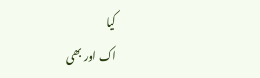کیا
اک اور بھی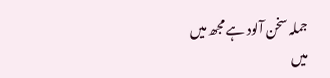جملہ سخن آلود ہے مجھ میں
میں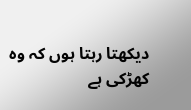دیکھتا رہتا ہوں کہ وہ کھڑکی ہے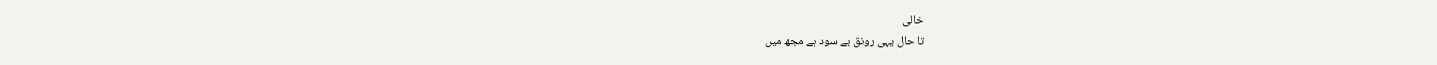خالی
تا حال یہی رونق بے سود ہے مجھ میں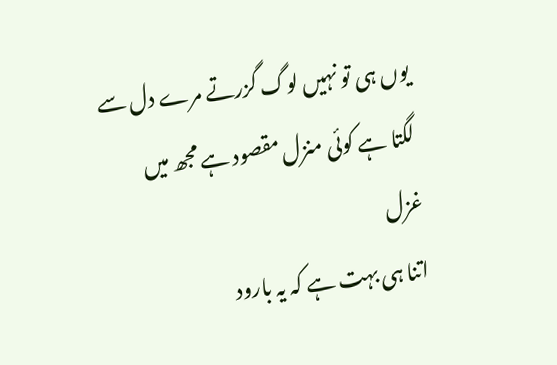یوں ہی تو نہیں لوگ گزرتے مرے دل سے
لگتا ہے کوئی منزل مقصود ہے مجھ میں
غزل
اتنا ہی بہت ہے کہ یہ بارود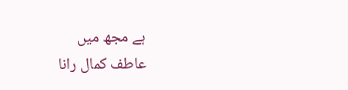ہے مجھ میں
عاطف کمال رانا